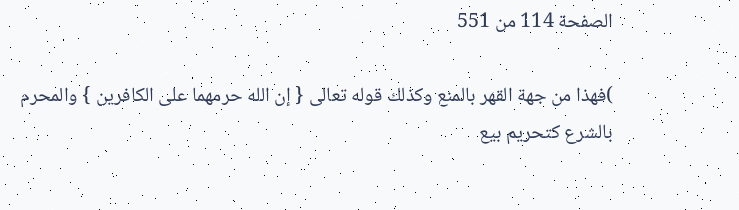الصفحة 114 من 551

)فهذا من جهة القهر بالمنع وكذلك قوله تعالى { إن الله حرمهما على الكافرين } والمحرم بالشرع كتحريم بيع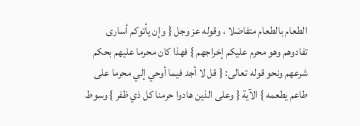الطعام بالطعام متفاضلا ، وقوله عز وجل { وإن يأتوكم أسارى تفادوهم وهو محرم عليكم إخراجهم } فهذا كان محرما عليهم بحكم شرعهم ونحو قوله تعالى: { قل لا أجد فيما أوحي إلي محرما على طاعم يطعمه } الآية { وعلى الذين هادوا حرمنا كل ذي ظفر } وسوط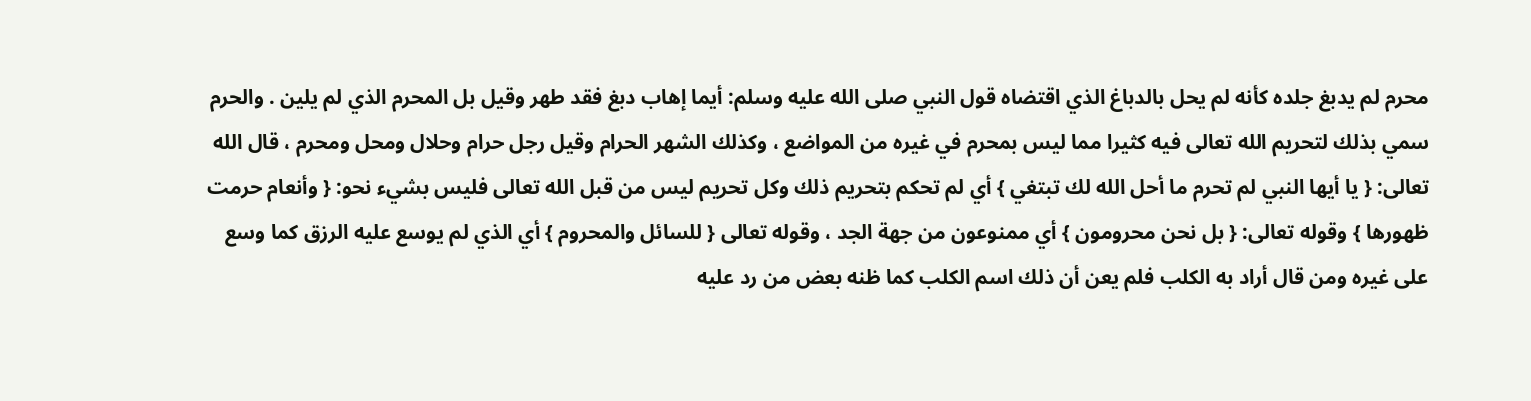محرم لم يدبغ جلده كأنه لم يحل بالدباغ الذي اقتضاه قول النبي صلى الله عليه وسلم: أيما إهاب دبغ فقد طهر وقيل بل المحرم الذي لم يلين . والحرم سمي بذلك لتحريم الله تعالى فيه كثيرا مما ليس بمحرم في غيره من المواضع ، وكذلك الشهر الحرام وقيل رجل حرام وحلال ومحل ومحرم ، قال الله تعالى: { يا أيها النبي لم تحرم ما أحل الله لك تبتغي } أي لم تحكم بتحريم ذلك وكل تحريم ليس من قبل الله تعالى فليس بشيء نحو: { وأنعام حرمت ظهورها } وقوله تعالى: { بل نحن محرومون } أي ممنوعون من جهة الجد ، وقوله تعالى { للسائل والمحروم } أي الذي لم يوسع عليه الرزق كما وسع على غيره ومن قال أراد به الكلب فلم يعن أن ذلك اسم الكلب كما ظنه بعض من رد عليه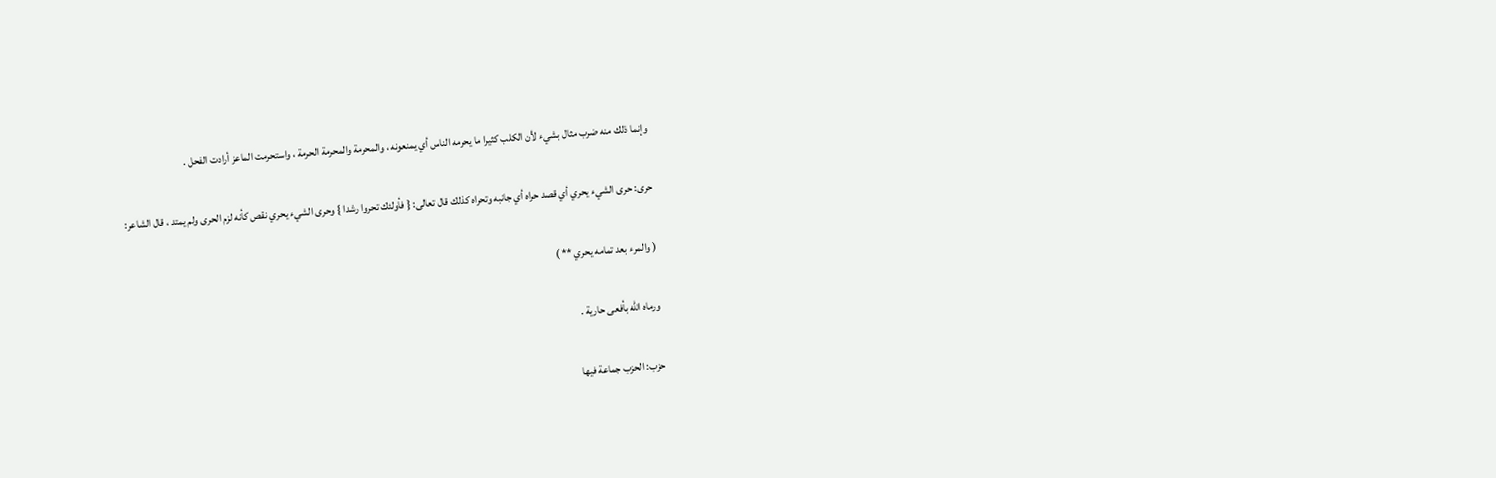وإنما ذلك منه ضرب مثال بشيء لأن الكلب كثيرا ما يحرمه الناس أي يمنعونه ، والمحرمة والمحرمة الحرمة ، واستحرمت الماعز أرادت الفحل .

حرى: حرى الشيء يحري أي قصد حراه أي جانبه وتحراه كذلك قال تعالى: { فأولئك تحروا رشدا } وحرى الشيء يحري نقص كأنه لزم الحرى ولم يمتد ، قال الشاعر:

( والمرء بعد تمامه يحري ** )

ورماه الله بأفعى حارية .

حزب: الحزب جماعة فيها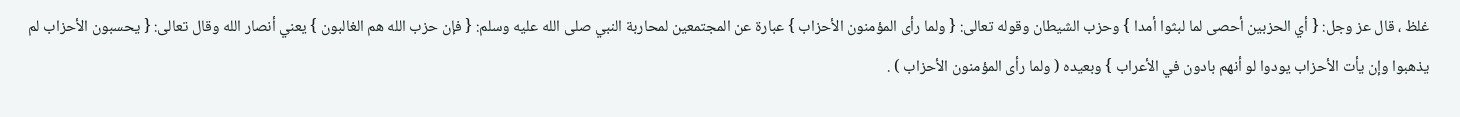غلظ ، قال عز وجل: { أي الحزبين أحصى لما لبثوا أمدا } وحزب الشيطان وقوله تعالى: { ولما رأى المؤمنون الأحزاب } عبارة عن المجتمعين لمحاربة النبي صلى الله عليه وسلم: { فإن حزب الله هم الغالبون } يعني أنصار الله وقال تعالى: { يحسبون الأحزاب لم يذهبوا وإن يأت الأحزاب يودوا لو أنهم بادون في الأعراب } وبعيده ( ولما رأى المؤمنون الأحزاب ) .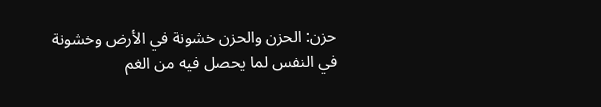حزن: الحزن والحزن خشونة في الأرض وخشونة في النفس لما يحصل فيه من الغم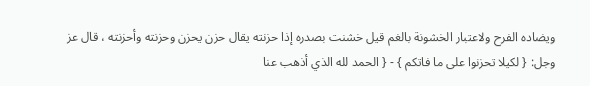ويضاده الفرح ولاعتبار الخشونة بالغم قيل خشنت بصدره إذا حزنته يقال حزن يحزن وحزنته وأحزنته ، قال عز وجل: { لكيلا تحزنوا على ما فاتكم } - { الحمد لله الذي أذهب عنا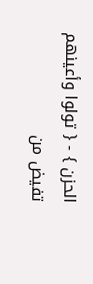الحزن } - { تولوا وأعينهم تفيض من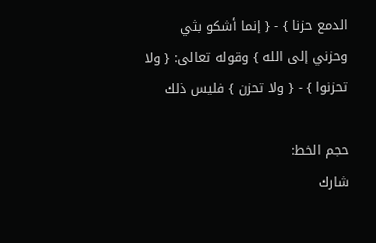الدمع حزنا } - { إنما أشكو بثي وحزني إلى الله } وقوله تعالى: { ولا تحزنوا } - { ولا تحزن } فليس ذلك

حجم الخط:
شارك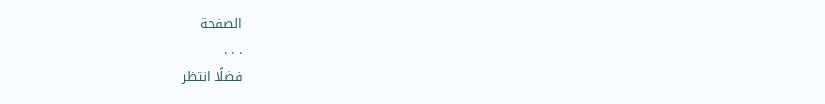الصفحة
. . .
فضلًا انتظر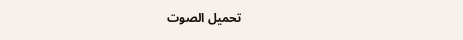تحميل الصوت